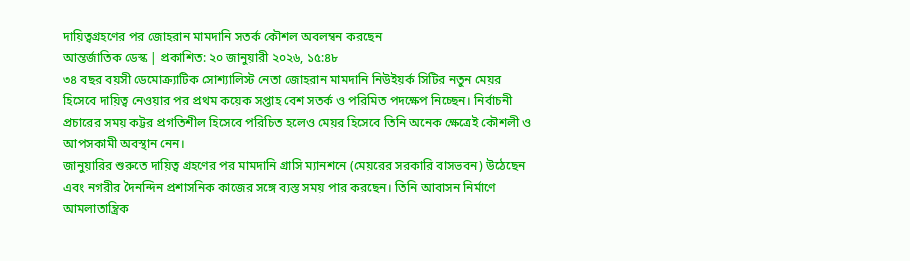দায়িত্বগ্রহণের পর জোহরান মামদানি সতর্ক কৌশল অবলম্বন করছেন
আন্তর্জাতিক ডেস্ক | প্রকাশিত: ২০ জানুয়ারী ২০২৬, ১৫:৪৮
৩৪ বছর বয়সী ডেমোক্র্যাটিক সোশ্যালিস্ট নেতা জোহরান মামদানি নিউইয়র্ক সিটির নতুন মেয়র হিসেবে দায়িত্ব নেওয়ার পর প্রথম কয়েক সপ্তাহ বেশ সতর্ক ও পরিমিত পদক্ষেপ নিচ্ছেন। নির্বাচনী প্রচারের সময় কট্টর প্রগতিশীল হিসেবে পরিচিত হলেও মেয়র হিসেবে তিনি অনেক ক্ষেত্রেই কৌশলী ও আপসকামী অবস্থান নেন।
জানুয়ারির শুরুতে দায়িত্ব গ্রহণের পর মামদানি গ্রাসি ম্যানশনে (মেয়রের সরকারি বাসভবন) উঠেছেন এবং নগরীর দৈনন্দিন প্রশাসনিক কাজের সঙ্গে ব্যস্ত সময় পার করছেন। তিনি আবাসন নির্মাণে আমলাতান্ত্রিক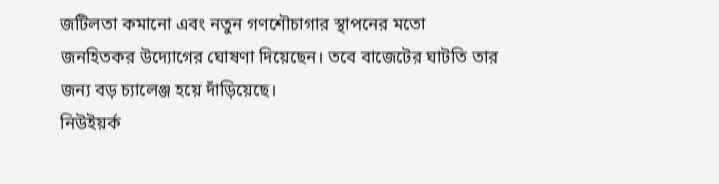জটিলতা কমানো এবং নতুন গণশৌচাগার স্থাপনের মতো জনহিতকর উদ্যোগের ঘোষণা দিয়েছেন। তবে বাজেটের ঘাটতি তার জন্য বড় চ্যালেঞ্জ হয়ে দাঁড়িয়েছে।
নিউইয়র্ক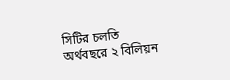সিটির চলতি অর্থবছরে ২ বিলিয়ন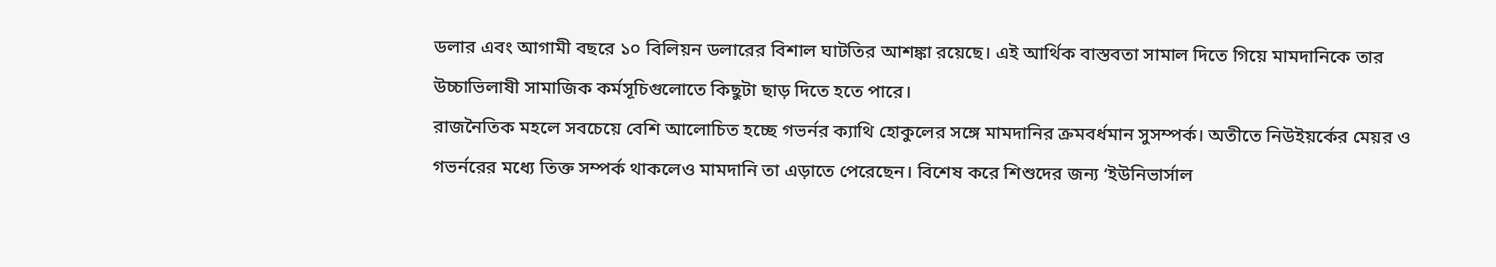ডলার এবং আগামী বছরে ১০ বিলিয়ন ডলারের বিশাল ঘাটতির আশঙ্কা রয়েছে। এই আর্থিক বাস্তবতা সামাল দিতে গিয়ে মামদানিকে তার উচ্চাভিলাষী সামাজিক কর্মসূচিগুলোতে কিছুটা ছাড় দিতে হতে পারে।
রাজনৈতিক মহলে সবচেয়ে বেশি আলোচিত হচ্ছে গভর্নর ক্যাথি হোকুলের সঙ্গে মামদানির ক্রমবর্ধমান সুসম্পর্ক। অতীতে নিউইয়র্কের মেয়র ও গভর্নরের মধ্যে তিক্ত সম্পর্ক থাকলেও মামদানি তা এড়াতে পেরেছেন। বিশেষ করে শিশুদের জন্য ‘ইউনিভার্সাল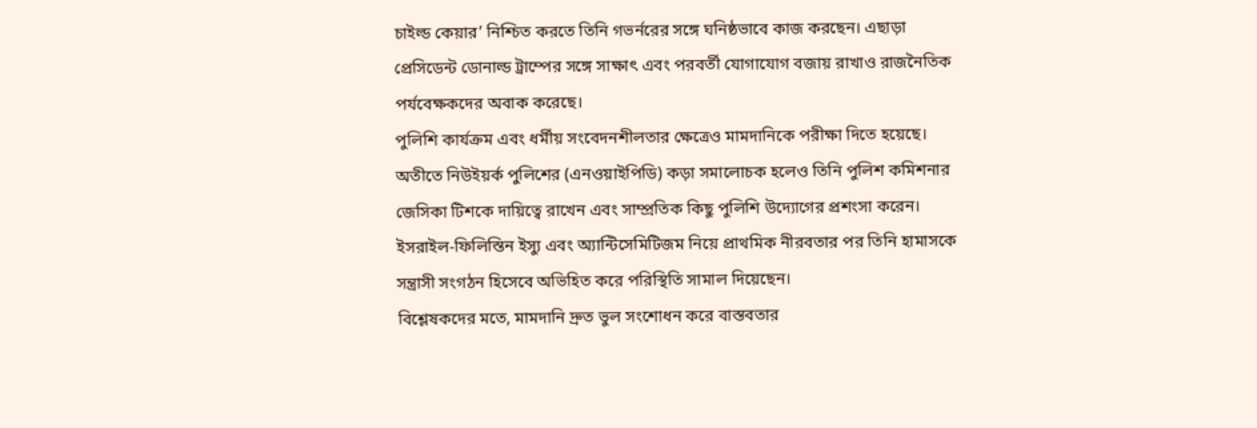চাইল্ড কেয়ার’ নিশ্চিত করতে তিনি গভর্নরের সঙ্গে ঘনিষ্ঠভাবে কাজ করছেন। এছাড়া প্রেসিডেন্ট ডোনাল্ড ট্রাম্পের সঙ্গে সাক্ষাৎ এবং পরবর্তী যোগাযোগ বজায় রাখাও রাজনৈতিক পর্যবেক্ষকদের অবাক করেছে।
পুলিশি কার্যক্রম এবং ধর্মীয় সংবেদনশীলতার ক্ষেত্রেও মামদানিকে পরীক্ষা দিতে হয়েছে। অতীতে নিউইয়র্ক পুলিশের (এনওয়াইপিডি) কড়া সমালোচক হলেও তিনি পুলিশ কমিশনার জেসিকা টিশকে দায়িত্বে রাখেন এবং সাম্প্রতিক কিছু পুলিশি উদ্যোগের প্রশংসা করেন। ইসরাইল-ফিলিস্তিন ইস্যু এবং অ্যান্টিসেমিটিজম নিয়ে প্রাথমিক নীরবতার পর তিনি হামাসকে সন্ত্রাসী সংগঠন হিসেবে অভিহিত করে পরিস্থিতি সামাল দিয়েছেন।
বিশ্লেষকদের মতে, মামদানি দ্রুত ভুল সংশোধন করে বাস্তবতার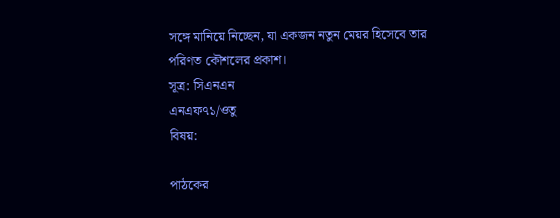সঙ্গে মানিয়ে নিচ্ছেন, যা একজন নতুন মেয়র হিসেবে তার পরিণত কৌশলের প্রকাশ।
সূত্র: সিএনএন
এনএফ৭১/ওতু
বিষয়:

পাঠকের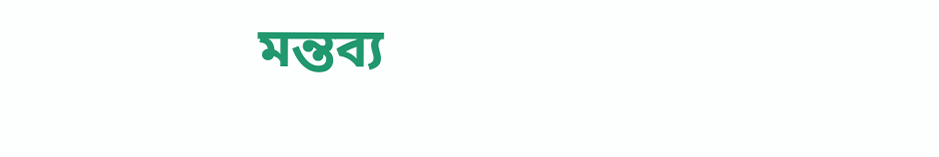মন্তব্য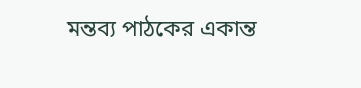মন্তব্য পাঠকের একান্ত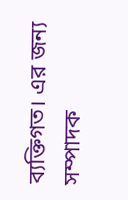ব্যক্তিগত। এর জন্য সম্পাদক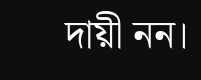দায়ী নন।